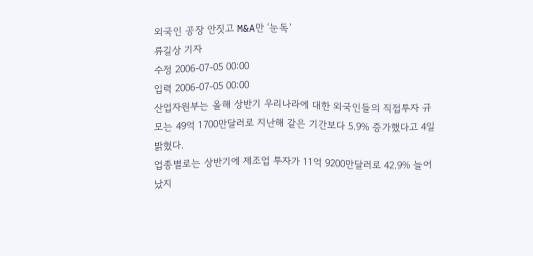외국인 공장 안짓고 M&A만 ‘눈독’
류길상 기자
수정 2006-07-05 00:00
입력 2006-07-05 00:00
산업자원부는 올해 상반기 우리나라에 대한 외국인들의 직접투자 규모는 49억 1700만달러로 지난해 같은 기간보다 5.9% 증가했다고 4일 밝혔다.
업종별로는 상반기에 제조업 투자가 11억 9200만달러로 42.9% 늘어났지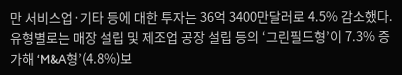만 서비스업·기타 등에 대한 투자는 36억 3400만달러로 4.5% 감소했다. 유형별로는 매장 설립 및 제조업 공장 설립 등의 ‘그린필드형’이 7.3% 증가해 ‘M&A형’(4.8%)보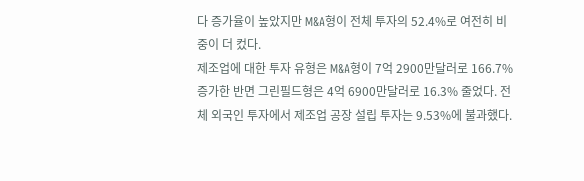다 증가율이 높았지만 M&A형이 전체 투자의 52.4%로 여전히 비중이 더 컸다.
제조업에 대한 투자 유형은 M&A형이 7억 2900만달러로 166.7% 증가한 반면 그린필드형은 4억 6900만달러로 16.3% 줄었다. 전체 외국인 투자에서 제조업 공장 설립 투자는 9.53%에 불과했다.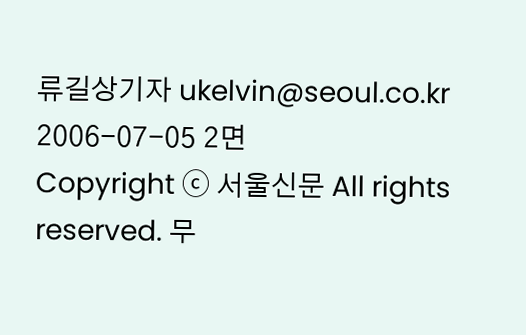류길상기자 ukelvin@seoul.co.kr
2006-07-05 2면
Copyright ⓒ 서울신문 All rights reserved. 무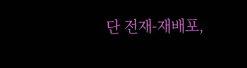단 전재-재배포,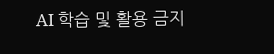AI 학습 및 활용 금지